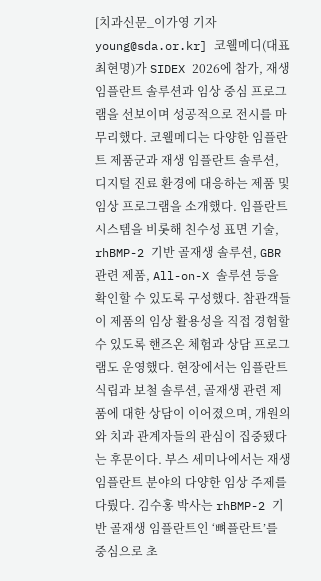[치과신문_이가영 기자 young@sda.or.kr] 코웰메디(대표 최현명)가 SIDEX 2026에 참가, 재생 임플란트 솔루션과 임상 중심 프로그램을 선보이며 성공적으로 전시를 마무리했다. 코웰메디는 다양한 임플란트 제품군과 재생 임플란트 솔루션, 디지털 진료 환경에 대응하는 제품 및 임상 프로그램을 소개했다. 임플란트 시스템을 비롯해 친수성 표면 기술, rhBMP-2 기반 골재생 솔루션, GBR 관련 제품, All-on-X 솔루션 등을 확인할 수 있도록 구성했다. 참관객들이 제품의 임상 활용성을 직접 경험할 수 있도록 핸즈온 체험과 상담 프로그램도 운영했다. 현장에서는 임플란트 식립과 보철 솔루션, 골재생 관련 제품에 대한 상담이 이어졌으며, 개원의와 치과 관계자들의 관심이 집중됐다는 후문이다. 부스 세미나에서는 재생 임플란트 분야의 다양한 임상 주제를 다뤘다. 김수홍 박사는 rhBMP-2 기반 골재생 임플란트인 ‘뼈플란트’를 중심으로 초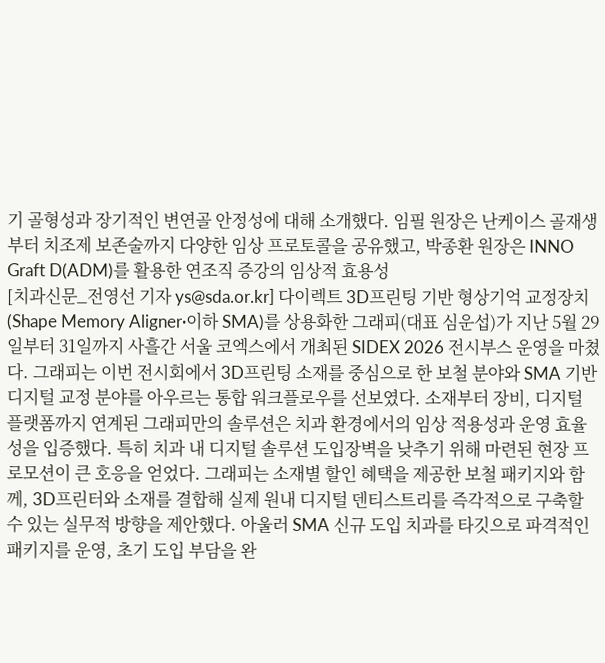기 골형성과 장기적인 변연골 안정성에 대해 소개했다. 임필 원장은 난케이스 골재생부터 치조제 보존술까지 다양한 임상 프로토콜을 공유했고, 박종환 원장은 INNO Graft D(ADM)를 활용한 연조직 증강의 임상적 효용성
[치과신문_전영선 기자 ys@sda.or.kr] 다이렉트 3D프린팅 기반 형상기억 교정장치(Shape Memory Aligner·이하 SMA)를 상용화한 그래피(대표 심운섭)가 지난 5월 29일부터 31일까지 사흘간 서울 코엑스에서 개최된 SIDEX 2026 전시부스 운영을 마쳤다. 그래피는 이번 전시회에서 3D프린팅 소재를 중심으로 한 보철 분야와 SMA 기반 디지털 교정 분야를 아우르는 통합 워크플로우를 선보였다. 소재부터 장비, 디지털 플랫폼까지 연계된 그래피만의 솔루션은 치과 환경에서의 임상 적용성과 운영 효율성을 입증했다. 특히 치과 내 디지털 솔루션 도입장벽을 낮추기 위해 마련된 현장 프로모션이 큰 호응을 얻었다. 그래피는 소재별 할인 혜택을 제공한 보철 패키지와 함께, 3D프린터와 소재를 결합해 실제 원내 디지털 덴티스트리를 즉각적으로 구축할 수 있는 실무적 방향을 제안했다. 아울러 SMA 신규 도입 치과를 타깃으로 파격적인 패키지를 운영, 초기 도입 부담을 완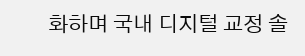화하며 국내 디지털 교정 솔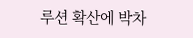루션 확산에 박차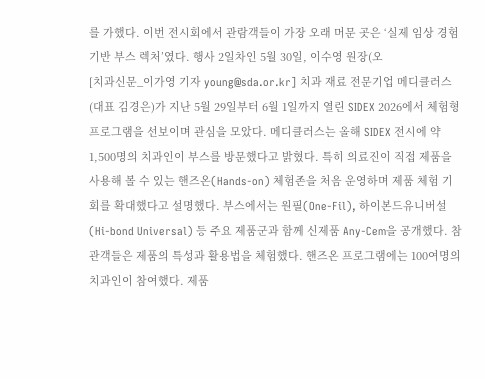를 가했다. 이번 전시회에서 관람객들이 가장 오래 머문 곳은 ‘실제 임상 경험 기반 부스 렉처’였다. 행사 2일차인 5월 30일, 이수영 원장(오
[치과신문_이가영 기자 young@sda.or.kr] 치과 재료 전문기업 메디클러스(대표 김경은)가 지난 5월 29일부터 6월 1일까지 열린 SIDEX 2026에서 체험형 프로그램을 선보이며 관심을 모았다. 메디클러스는 올해 SIDEX 전시에 약 1,500명의 치과인이 부스를 방문했다고 밝혔다. 특히 의료진이 직접 제품을 사용해 볼 수 있는 핸즈온(Hands-on) 체험존을 처음 운영하며 제품 체험 기회를 확대했다고 설명했다. 부스에서는 원필(One-Fil), 하이본드유니버설(Hi-bond Universal) 등 주요 제품군과 함께 신제품 Any-Cem을 공개했다. 참관객들은 제품의 특성과 활용법을 체험했다. 핸즈온 프로그램에는 100여명의 치과인이 참여했다. 제품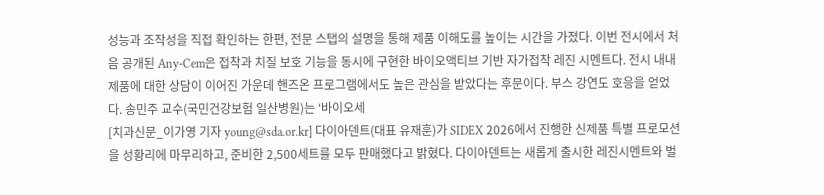성능과 조작성을 직접 확인하는 한편, 전문 스탭의 설명을 통해 제품 이해도를 높이는 시간을 가졌다. 이번 전시에서 처음 공개된 Any-Cem은 접착과 치질 보호 기능을 동시에 구현한 바이오액티브 기반 자가접착 레진 시멘트다. 전시 내내 제품에 대한 상담이 이어진 가운데 핸즈온 프로그램에서도 높은 관심을 받았다는 후문이다. 부스 강연도 호응을 얻었다. 송민주 교수(국민건강보험 일산병원)는 ‘바이오세
[치과신문_이가영 기자 young@sda.or.kr] 다이아덴트(대표 유재훈)가 SIDEX 2026에서 진행한 신제품 특별 프로모션을 성황리에 마무리하고, 준비한 2,500세트를 모두 판매했다고 밝혔다. 다이아덴트는 새롭게 출시한 레진시멘트와 벌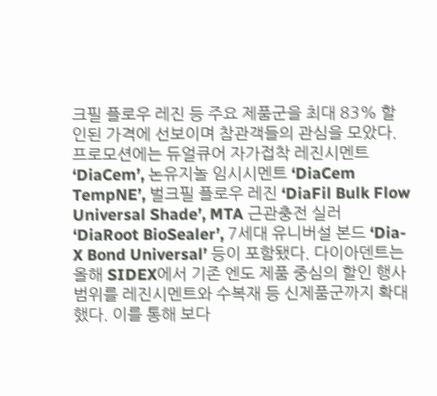크필 플로우 레진 등 주요 제품군을 최대 83% 할인된 가격에 선보이며 참관객들의 관심을 모았다. 프로모션에는 듀얼큐어 자가접착 레진시멘트 ‘DiaCem’, 논유지놀 임시시멘트 ‘DiaCem TempNE’, 벌크필 플로우 레진 ‘DiaFil Bulk Flow Universal Shade’, MTA 근관충전 실러 ‘DiaRoot BioSealer’, 7세대 유니버설 본드 ‘Dia-X Bond Universal’ 등이 포함됐다. 다이아덴트는 올해 SIDEX에서 기존 엔도 제품 중심의 할인 행사 범위를 레진시멘트와 수복재 등 신제품군까지 확대했다. 이를 통해 보다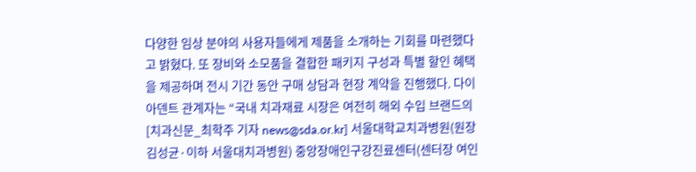다양한 임상 분야의 사용자들에게 제품을 소개하는 기회를 마련했다고 밝혔다. 또 장비와 소모품을 결합한 패키지 구성과 특별 할인 혜택을 제공하며 전시 기간 동안 구매 상담과 현장 계약을 진행했다. 다이아덴트 관계자는 “국내 치과재료 시장은 여전히 해외 수입 브랜드의
[치과신문_최학주 기자 news@sda.or.kr] 서울대학교치과병원(원장 김성균·이하 서울대치과병원) 중앙장애인구강진료센터(센터장 여인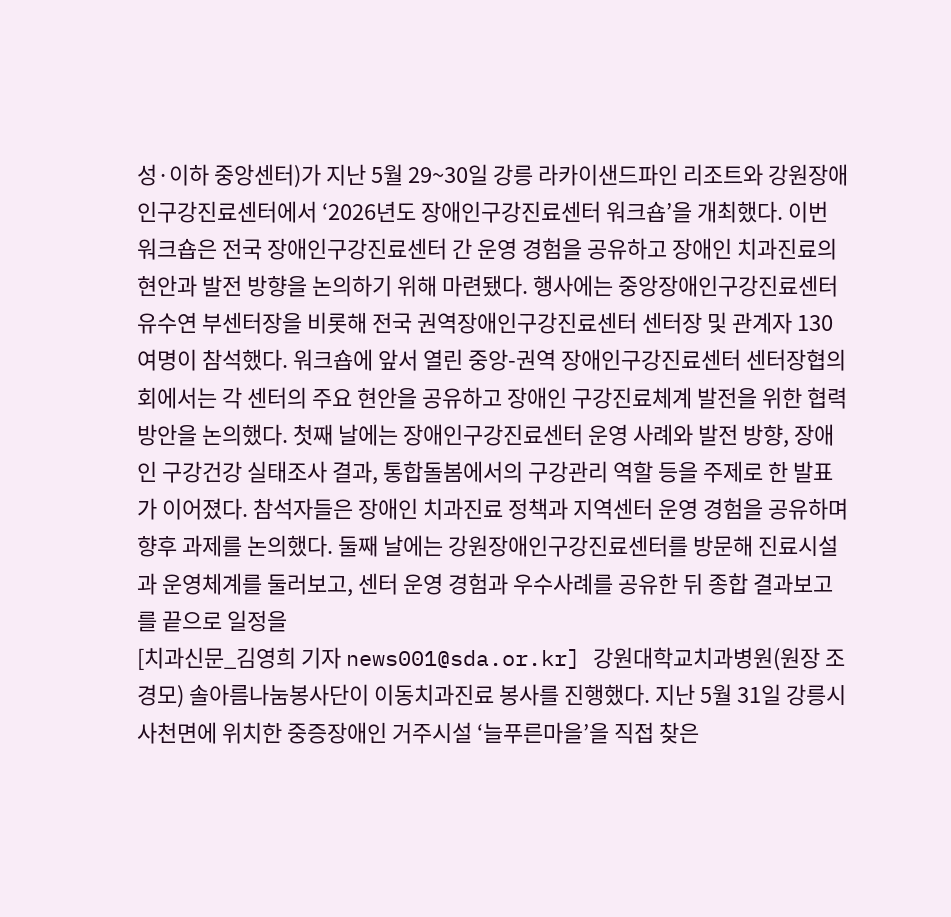성·이하 중앙센터)가 지난 5월 29~30일 강릉 라카이샌드파인 리조트와 강원장애인구강진료센터에서 ‘2026년도 장애인구강진료센터 워크숍’을 개최했다. 이번 워크숍은 전국 장애인구강진료센터 간 운영 경험을 공유하고 장애인 치과진료의 현안과 발전 방향을 논의하기 위해 마련됐다. 행사에는 중앙장애인구강진료센터 유수연 부센터장을 비롯해 전국 권역장애인구강진료센터 센터장 및 관계자 130여명이 참석했다. 워크숍에 앞서 열린 중앙-권역 장애인구강진료센터 센터장협의회에서는 각 센터의 주요 현안을 공유하고 장애인 구강진료체계 발전을 위한 협력 방안을 논의했다. 첫째 날에는 장애인구강진료센터 운영 사례와 발전 방향, 장애인 구강건강 실태조사 결과, 통합돌봄에서의 구강관리 역할 등을 주제로 한 발표가 이어졌다. 참석자들은 장애인 치과진료 정책과 지역센터 운영 경험을 공유하며 향후 과제를 논의했다. 둘째 날에는 강원장애인구강진료센터를 방문해 진료시설과 운영체계를 둘러보고, 센터 운영 경험과 우수사례를 공유한 뒤 종합 결과보고를 끝으로 일정을
[치과신문_김영희 기자 news001@sda.or.kr] 강원대학교치과병원(원장 조경모) 솔아름나눔봉사단이 이동치과진료 봉사를 진행했다. 지난 5월 31일 강릉시 사천면에 위치한 중증장애인 거주시설 ‘늘푸른마을’을 직접 찾은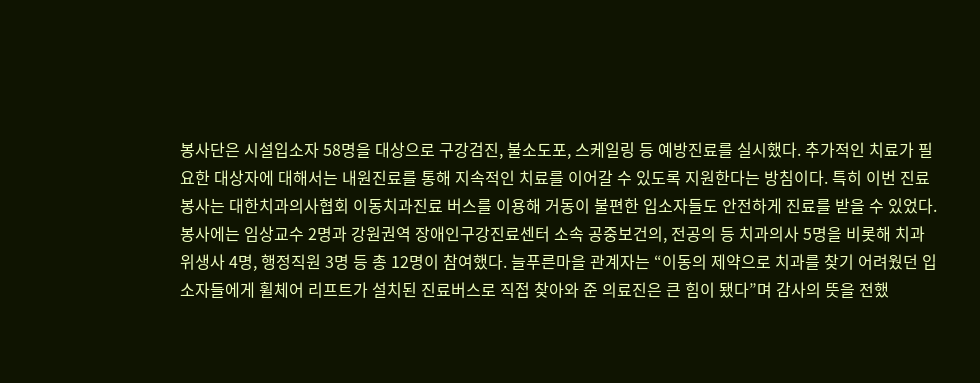봉사단은 시설입소자 58명을 대상으로 구강검진, 불소도포, 스케일링 등 예방진료를 실시했다. 추가적인 치료가 필요한 대상자에 대해서는 내원진료를 통해 지속적인 치료를 이어갈 수 있도록 지원한다는 방침이다. 특히 이번 진료봉사는 대한치과의사협회 이동치과진료 버스를 이용해 거동이 불편한 입소자들도 안전하게 진료를 받을 수 있었다. 봉사에는 임상교수 2명과 강원권역 장애인구강진료센터 소속 공중보건의, 전공의 등 치과의사 5명을 비롯해 치과위생사 4명, 행정직원 3명 등 총 12명이 참여했다. 늘푸른마을 관계자는 “이동의 제약으로 치과를 찾기 어려웠던 입소자들에게 휠체어 리프트가 설치된 진료버스로 직접 찾아와 준 의료진은 큰 힘이 됐다”며 감사의 뜻을 전했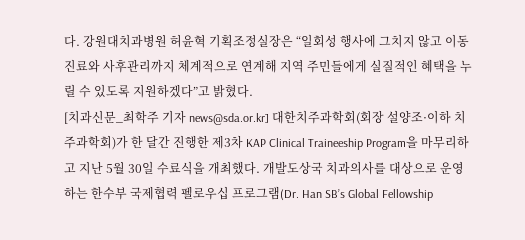다. 강원대치과병원 허윤혁 기획조정실장은 “일회성 행사에 그치지 않고 이동진료와 사후관리까지 체계적으로 연계해 지역 주민들에게 실질적인 혜택을 누릴 수 있도록 지원하겠다”고 밝혔다.
[치과신문_최학주 기자 news@sda.or.kr] 대한치주과학회(회장 설양조·이하 치주과학회)가 한 달간 진행한 제3차 KAP Clinical Traineeship Program을 마무리하고 지난 5월 30일 수료식을 개최했다. 개발도상국 치과의사를 대상으로 운영하는 한수부 국제협력 펠로우십 프로그램(Dr. Han SB’s Global Fellowship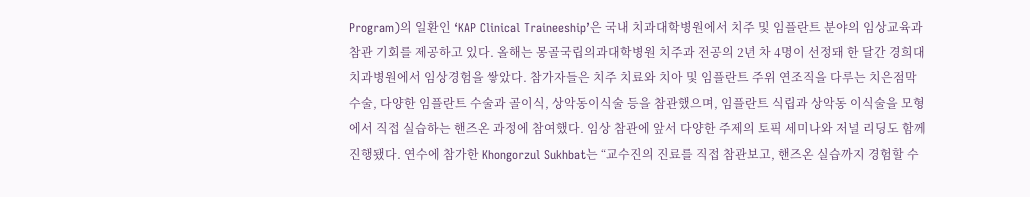Program)의 일환인 ‘KAP Clinical Traineeship’은 국내 치과대학병원에서 치주 및 임플란트 분야의 임상교육과 참관 기회를 제공하고 있다. 올해는 몽골국립의과대학병원 치주과 전공의 2년 차 4명이 선정돼 한 달간 경희대치과병원에서 임상경험을 쌓았다. 참가자들은 치주 치료와 치아 및 임플란트 주위 연조직을 다루는 치은점막 수술, 다양한 임플란트 수술과 골이식, 상악동이식술 등을 참관했으며, 임플란트 식립과 상악동 이식술을 모형에서 직접 실습하는 핸즈온 과정에 참여했다. 임상 참관에 앞서 다양한 주제의 토픽 세미나와 저널 리딩도 함께 진행됐다. 연수에 참가한 Khongorzul Sukhbat는 “교수진의 진료를 직접 참관보고, 핸즈온 실습까지 경험할 수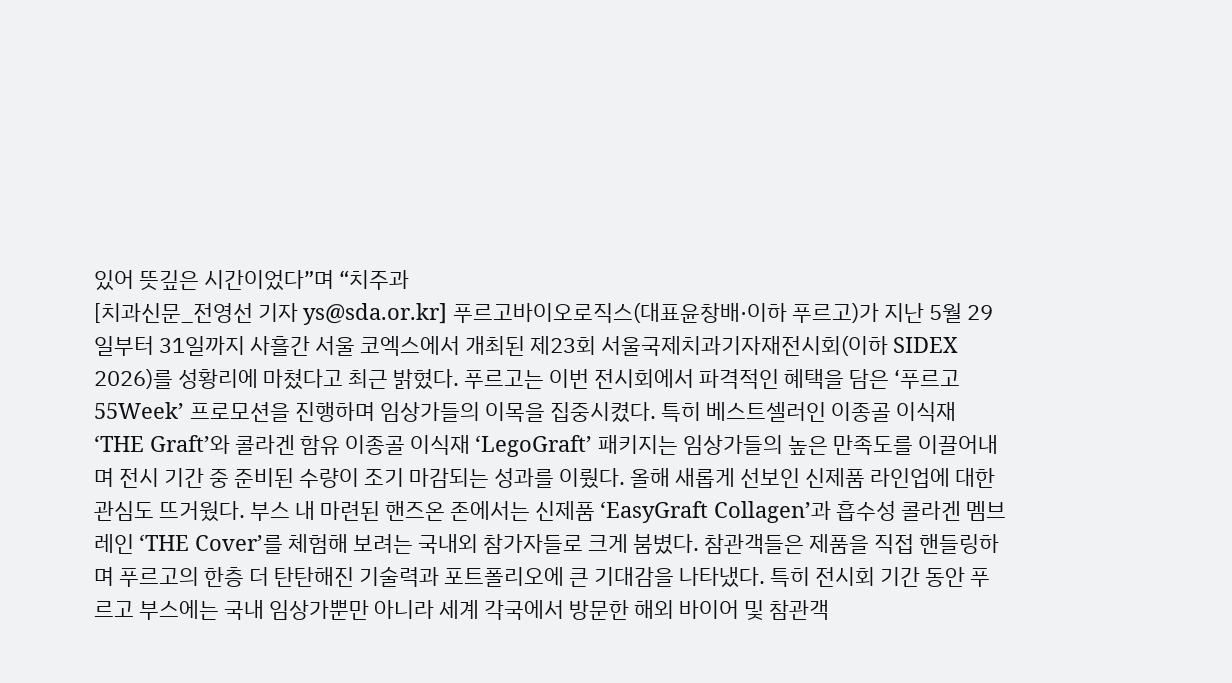있어 뜻깊은 시간이었다”며 “치주과
[치과신문_전영선 기자 ys@sda.or.kr] 푸르고바이오로직스(대표윤창배·이하 푸르고)가 지난 5월 29일부터 31일까지 사흘간 서울 코엑스에서 개최된 제23회 서울국제치과기자재전시회(이하 SIDEX 2026)를 성황리에 마쳤다고 최근 밝혔다. 푸르고는 이번 전시회에서 파격적인 혜택을 담은 ‘푸르고 55Week’ 프로모션을 진행하며 임상가들의 이목을 집중시켰다. 특히 베스트셀러인 이종골 이식재 ‘THE Graft’와 콜라겐 함유 이종골 이식재 ‘LegoGraft’ 패키지는 임상가들의 높은 만족도를 이끌어내며 전시 기간 중 준비된 수량이 조기 마감되는 성과를 이뤘다. 올해 새롭게 선보인 신제품 라인업에 대한 관심도 뜨거웠다. 부스 내 마련된 핸즈온 존에서는 신제품 ‘EasyGraft Collagen’과 흡수성 콜라겐 멤브레인 ‘THE Cover’를 체험해 보려는 국내외 참가자들로 크게 붐볐다. 참관객들은 제품을 직접 핸들링하며 푸르고의 한층 더 탄탄해진 기술력과 포트폴리오에 큰 기대감을 나타냈다. 특히 전시회 기간 동안 푸르고 부스에는 국내 임상가뿐만 아니라 세계 각국에서 방문한 해외 바이어 및 참관객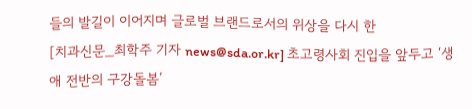들의 발길이 이어지며 글로벌 브랜드로서의 위상을 다시 한
[치과신문_최학주 기자 news@sda.or.kr] 초고령사회 진입을 앞두고 ‘생애 전반의 구강돌봄’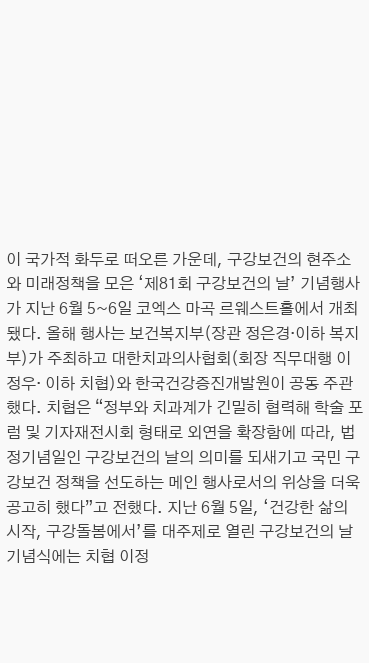이 국가적 화두로 떠오른 가운데, 구강보건의 현주소와 미래정책을 모은 ‘제81회 구강보건의 날’ 기념행사가 지난 6월 5~6일 코엑스 마곡 르웨스트홀에서 개최됐다. 올해 행사는 보건복지부(장관 정은경·이하 복지부)가 주최하고 대한치과의사협회(회장 직무대행 이정우· 이하 치협)와 한국건강증진개발원이 공동 주관했다. 치협은 “정부와 치과계가 긴밀히 협력해 학술 포럼 및 기자재전시회 형태로 외연을 확장함에 따라, 법정기념일인 구강보건의 날의 의미를 되새기고 국민 구강보건 정책을 선도하는 메인 행사로서의 위상을 더욱 공고히 했다”고 전했다. 지난 6월 5일, ‘건강한 삶의 시작, 구강돌봄에서’를 대주제로 열린 구강보건의 날 기념식에는 치협 이정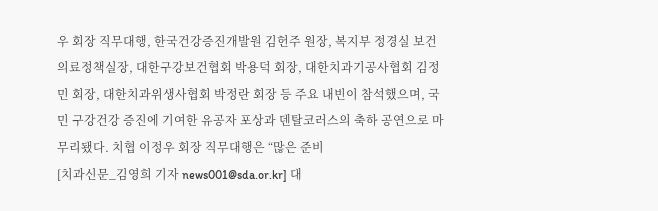우 회장 직무대행, 한국건강증진개발원 김헌주 원장, 복지부 정경실 보건의료정책실장, 대한구강보건협회 박용덕 회장, 대한치과기공사협회 김정민 회장, 대한치과위생사협회 박정란 회장 등 주요 내빈이 참석했으며, 국민 구강건강 증진에 기여한 유공자 포상과 덴탈코러스의 축하 공연으로 마무리됐다. 치협 이정우 회장 직무대행은 “많은 준비
[치과신문_김영희 기자 news001@sda.or.kr] 대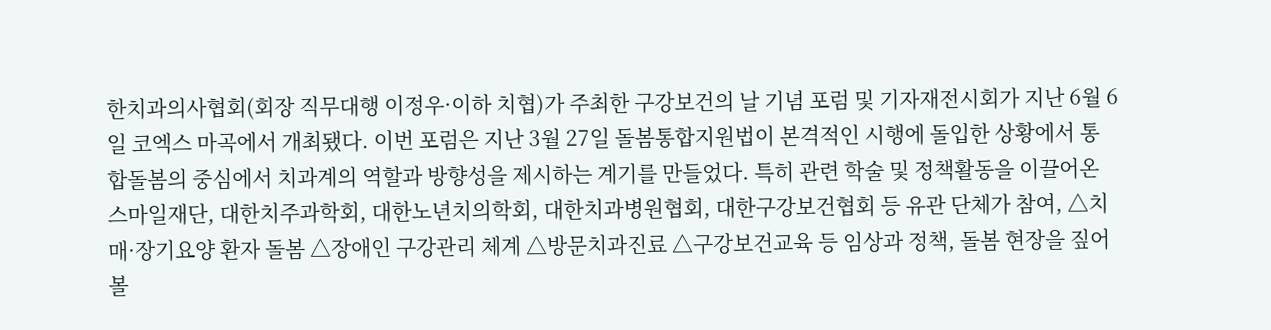한치과의사협회(회장 직무대행 이정우·이하 치협)가 주최한 구강보건의 날 기념 포럼 및 기자재전시회가 지난 6월 6일 코엑스 마곡에서 개최됐다. 이번 포럼은 지난 3월 27일 돌봄통합지원법이 본격적인 시행에 돌입한 상황에서 통합돌봄의 중심에서 치과계의 역할과 방향성을 제시하는 계기를 만들었다. 특히 관련 학술 및 정책활동을 이끌어온 스마일재단, 대한치주과학회, 대한노년치의학회, 대한치과병원협회, 대한구강보건협회 등 유관 단체가 참여, △치매·장기요양 환자 돌봄 △장애인 구강관리 체계 △방문치과진료 △구강보건교육 등 임상과 정책, 돌봄 현장을 짚어볼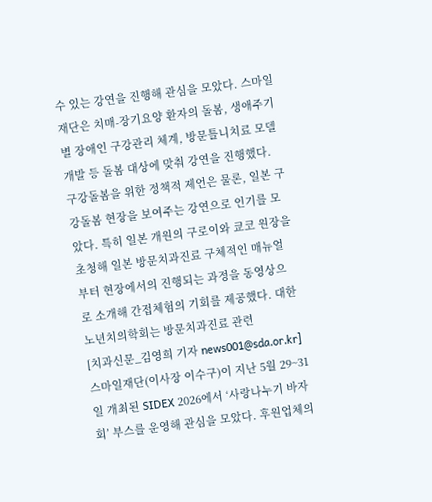수 있는 강연을 진행해 관심을 모았다. 스마일재단은 치매-장기요양 환자의 돌봄, 생애주기별 장애인 구강관리 체계, 방문틀니치료 모델 개발 등 돌봄 대상에 맞춰 강연을 진행했다. 구강돌봄을 위한 정책적 제언은 물론, 일본 구강돌봄 현장을 보여주는 강연으로 인기를 모았다. 특히 일본 개원의 구로이와 쿄코 원장을 초청해 일본 방문치과진료 구체적인 매뉴얼부터 현장에서의 진행되는 과정을 동영상으로 소개해 간접체험의 기회를 제공했다. 대한노년치의학회는 방문치과진료 관련
[치과신문_김영희 기자 news001@sda.or.kr] 스마일재단(이사장 이수구)이 지난 5월 29~31일 개최된 SIDEX 2026에서 ‘사랑나누기 바자회’ 부스를 운영해 관심을 모았다. 후원업체의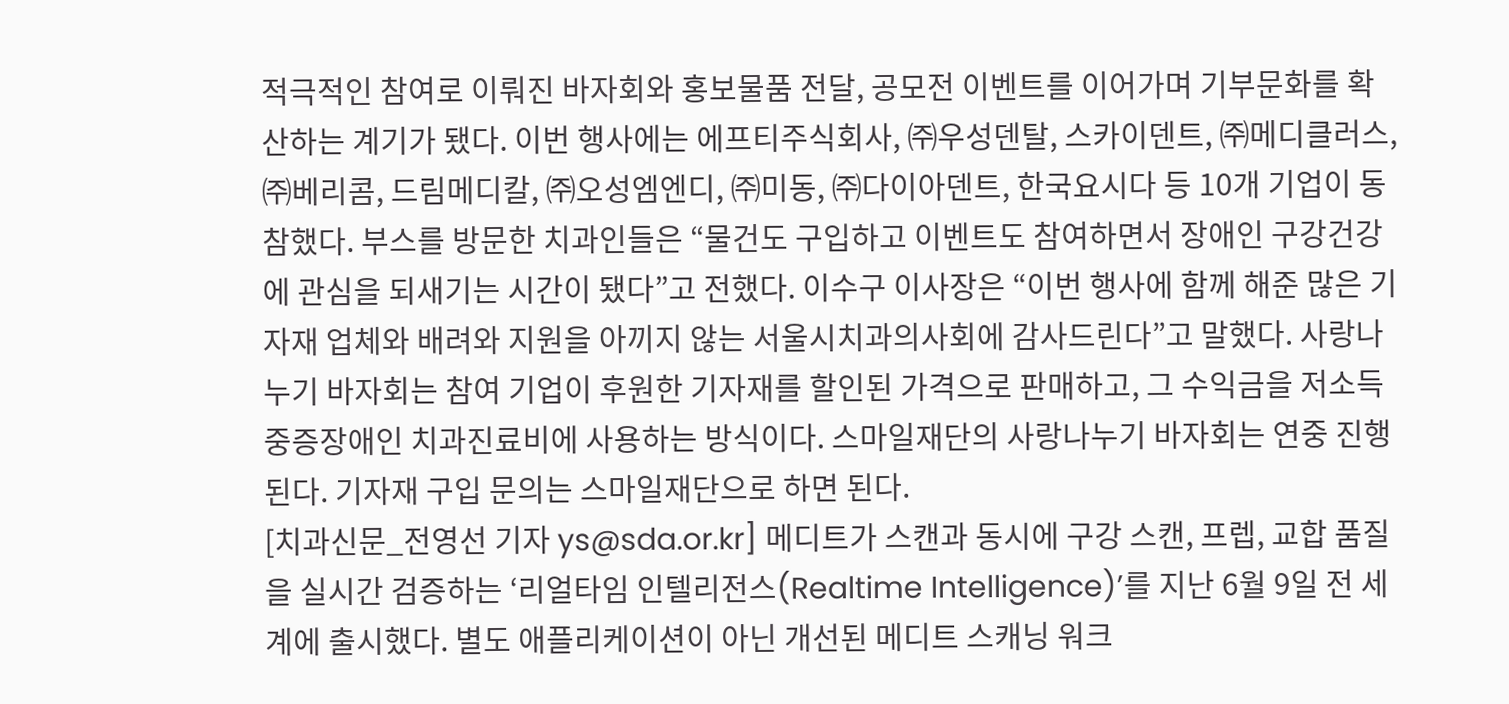적극적인 참여로 이뤄진 바자회와 홍보물품 전달, 공모전 이벤트를 이어가며 기부문화를 확산하는 계기가 됐다. 이번 행사에는 에프티주식회사, ㈜우성덴탈, 스카이덴트, ㈜메디클러스, ㈜베리콤, 드림메디칼, ㈜오성엠엔디, ㈜미동, ㈜다이아덴트, 한국요시다 등 10개 기업이 동참했다. 부스를 방문한 치과인들은 “물건도 구입하고 이벤트도 참여하면서 장애인 구강건강에 관심을 되새기는 시간이 됐다”고 전했다. 이수구 이사장은 “이번 행사에 함께 해준 많은 기자재 업체와 배려와 지원을 아끼지 않는 서울시치과의사회에 감사드린다”고 말했다. 사랑나누기 바자회는 참여 기업이 후원한 기자재를 할인된 가격으로 판매하고, 그 수익금을 저소득 중증장애인 치과진료비에 사용하는 방식이다. 스마일재단의 사랑나누기 바자회는 연중 진행된다. 기자재 구입 문의는 스마일재단으로 하면 된다.
[치과신문_전영선 기자 ys@sda.or.kr] 메디트가 스캔과 동시에 구강 스캔, 프렙, 교합 품질을 실시간 검증하는 ‘리얼타임 인텔리전스(Realtime Intelligence)’를 지난 6월 9일 전 세계에 출시했다. 별도 애플리케이션이 아닌 개선된 메디트 스캐닝 워크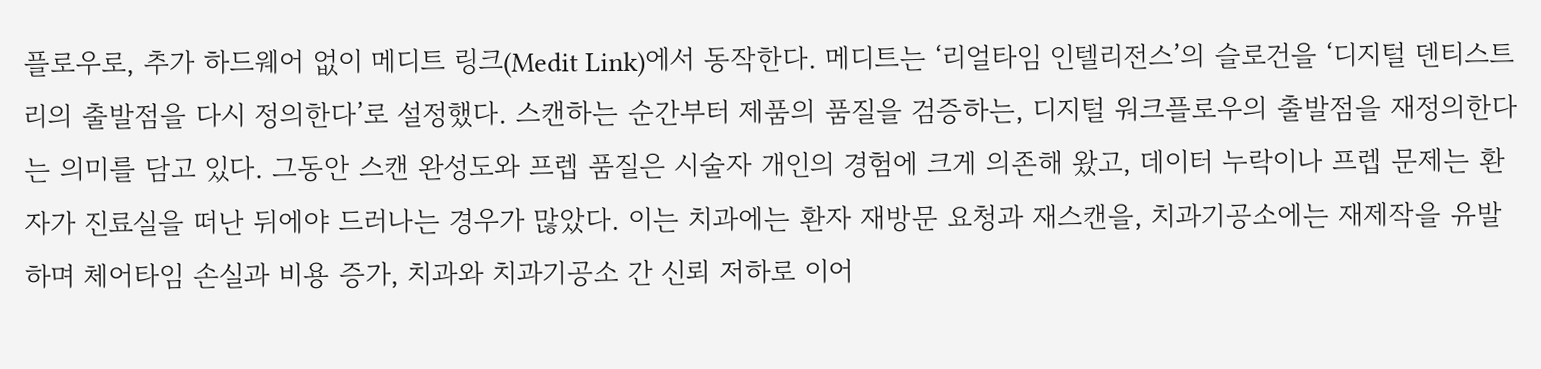플로우로, 추가 하드웨어 없이 메디트 링크(Medit Link)에서 동작한다. 메디트는 ‘리얼타임 인텔리전스’의 슬로건을 ‘디지털 덴티스트리의 출발점을 다시 정의한다’로 설정했다. 스캔하는 순간부터 제품의 품질을 검증하는, 디지털 워크플로우의 출발점을 재정의한다는 의미를 담고 있다. 그동안 스캔 완성도와 프렙 품질은 시술자 개인의 경험에 크게 의존해 왔고, 데이터 누락이나 프렙 문제는 환자가 진료실을 떠난 뒤에야 드러나는 경우가 많았다. 이는 치과에는 환자 재방문 요청과 재스캔을, 치과기공소에는 재제작을 유발하며 체어타임 손실과 비용 증가, 치과와 치과기공소 간 신뢰 저하로 이어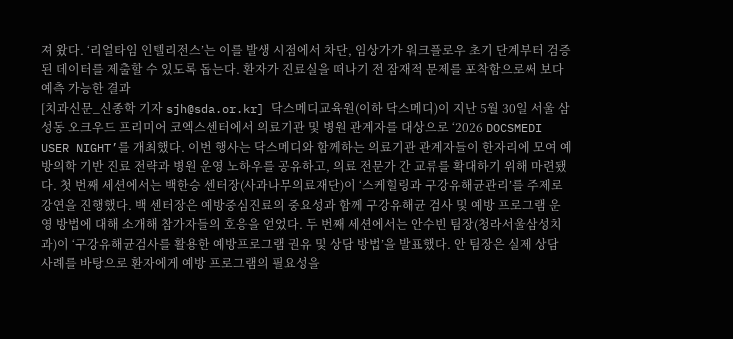져 왔다. ‘리얼타임 인텔리전스’는 이를 발생 시점에서 차단, 임상가가 워크플로우 초기 단계부터 검증된 데이터를 제출할 수 있도록 돕는다. 환자가 진료실을 떠나기 전 잠재적 문제를 포착함으로써 보다 예측 가능한 결과
[치과신문_신종학 기자 sjh@sda.or.kr] 닥스메디교육원(이하 닥스메디)이 지난 5월 30일 서울 삼성동 오크우드 프리미어 코엑스센터에서 의료기관 및 병원 관계자를 대상으로 ‘2026 DOCSMEDI USER NIGHT’를 개최했다. 이번 행사는 닥스메디와 함께하는 의료기관 관계자들이 한자리에 모여 예방의학 기반 진료 전략과 병원 운영 노하우를 공유하고, 의료 전문가 간 교류를 확대하기 위해 마련됐다. 첫 번째 세션에서는 백한승 센터장(사과나무의료재단)이 ‘스케힐링과 구강유해균관리’를 주제로 강연을 진행했다. 백 센터장은 예방중심진료의 중요성과 함께 구강유해균 검사 및 예방 프로그램 운영 방법에 대해 소개해 참가자들의 호응을 얻었다. 두 번째 세션에서는 안수빈 팀장(청라서울삼성치과)이 ‘구강유해균검사를 활용한 예방프로그램 권유 및 상담 방법’을 발표했다. 안 팀장은 실제 상담 사례를 바탕으로 환자에게 예방 프로그램의 필요성을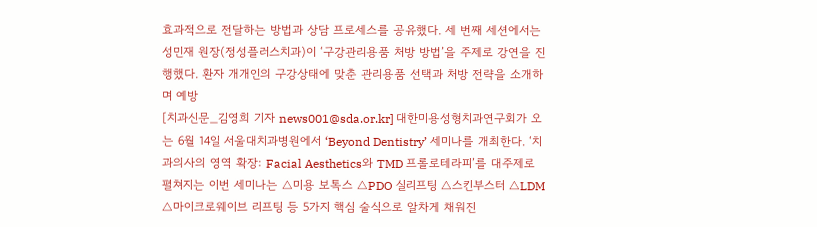효과적으로 전달하는 방법과 상담 프로세스를 공유했다. 세 번째 세션에서는 성민재 원장(정성플러스치과)이 ‘구강관리용품 처방 방법’을 주제로 강연을 진행했다. 환자 개개인의 구강상태에 맞춘 관리용품 선택과 처방 전략을 소개하며 예방
[치과신문_김영희 기자 news001@sda.or.kr] 대한미용성형치과연구회가 오는 6월 14일 서울대치과병원에서 ‘Beyond Dentistry’ 세미나를 개최한다. ‘치과의사의 영역 확장: Facial Aesthetics와 TMD 프롤로테라피’를 대주제로 펼쳐지는 이번 세미나는 △미용 보톡스 △PDO 실리프팅 △스킨부스터 △LDM △마이크로웨이브 리프팅 등 5가지 핵심 술식으로 알차게 채워진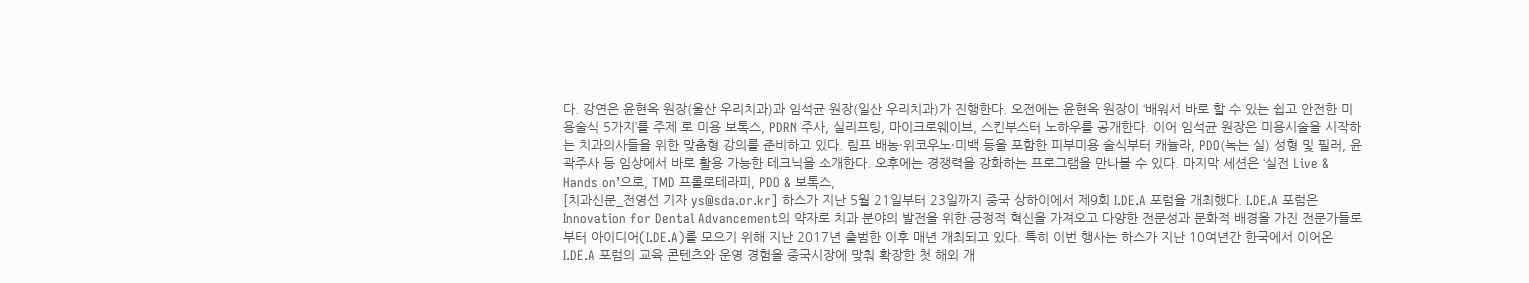다. 강연은 윤현옥 원장(울산 우리치과)과 임석균 원장(일산 우리치과)가 진행한다. 오전에는 윤현옥 원장이 ‘배워서 바로 할 수 있는 쉽고 안전한 미용술식 5가지’를 주제 로 미용 보톡스, PDRN 주사, 실리프팅, 마이크로웨이브, 스킨부스터 노하우를 공개한다. 이어 임석균 원장은 미용시술을 시작하는 치과의사들을 위한 맞춤형 강의를 준비하고 있다. 림프 배농·위코우노·미백 등을 포함한 피부미용 술식부터 캐뉼라, PDO(녹는 실) 성형 및 필러, 윤곽주사 등 임상에서 바로 활용 가능한 테크닉을 소개한다. 오후에는 경쟁력을 강화하는 프로그램을 만나볼 수 있다. 마지막 세션은 ‘실전 Live & Hands on’으로, TMD 프롤로테라피, PDO & 보톡스,
[치과신문_전영선 기자 ys@sda.or.kr] 하스가 지난 5월 21일부터 23일까지 중국 상하이에서 제9회 I.DE.A 포럼을 개최했다. I.DE.A 포럼은 Innovation for Dental Advancement의 약자로 치과 분야의 발전을 위한 긍정적 혁신을 가져오고 다양한 전문성과 문화적 배경을 가진 전문가들로부터 아이디어(I.DE.A)를 모으기 위해 지난 2017년 출범한 이후 매년 개최되고 있다. 특히 이번 행사는 하스가 지난 10여년간 한국에서 이어온 I.DE.A 포럼의 교육 콘텐츠와 운영 경험을 중국시장에 맞춰 확장한 첫 해외 개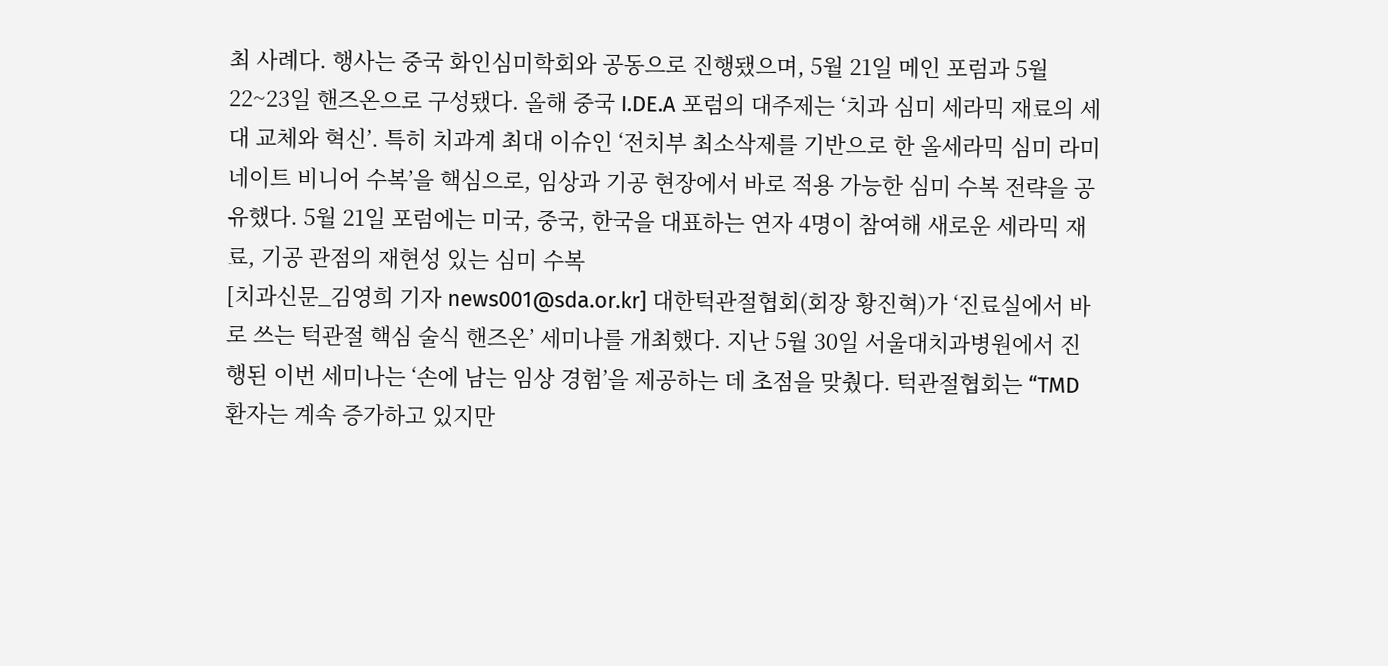최 사례다. 행사는 중국 화인심미학회와 공동으로 진행됐으며, 5월 21일 메인 포럼과 5월 22~23일 핸즈온으로 구성됐다. 올해 중국 I.DE.A 포럼의 대주제는 ‘치과 심미 세라믹 재료의 세대 교체와 혁신’. 특히 치과계 최대 이슈인 ‘전치부 최소삭제를 기반으로 한 올세라믹 심미 라미네이트 비니어 수복’을 핵심으로, 임상과 기공 현장에서 바로 적용 가능한 심미 수복 전략을 공유했다. 5월 21일 포럼에는 미국, 중국, 한국을 대표하는 연자 4명이 참여해 새로운 세라믹 재료, 기공 관점의 재현성 있는 심미 수복
[치과신문_김영희 기자 news001@sda.or.kr] 대한턱관절협회(회장 황진혁)가 ‘진료실에서 바로 쓰는 턱관절 핵심 술식 핸즈온’ 세미나를 개최했다. 지난 5월 30일 서울대치과병원에서 진행된 이번 세미나는 ‘손에 남는 임상 경험’을 제공하는 데 초점을 맞췄다. 턱관절협회는 “TMD 환자는 계속 증가하고 있지만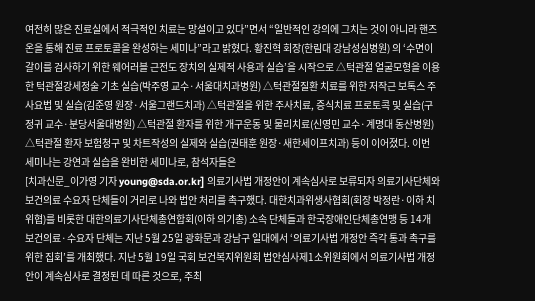여전히 많은 진료실에서 적극적인 치료는 망설이고 있다”면서 “일반적인 강의에 그치는 것이 아니라 핸즈온을 통해 진료 프로토콜을 완성하는 세미나”라고 밝혔다. 황진혁 회장(한림대 강남성심병원) 의 ‘수면이갈이를 검사하기 위한 웨어러블 근전도 장치의 실제적 사용과 실습’을 시작으로 △턱관절 얼굴모형을 이용한 턱관절강세정술 기초 실습(박주영 교수·서울대치과병원) △턱관절질환 치료를 위한 저작근 보톡스 주사요법 및 실습(김준영 원장·서울그랜드치과) △턱관절을 위한 주사치료, 증식치료 프로토콕 및 실습(구정귀 교수·분당서울대병원) △턱관절 환자를 위한 개구운동 및 물리치료(신영민 교수·계명대 동산병원) △턱관절 환자 보험청구 및 차트작성의 실제와 실습(권태훈 원장·새한세이프치과) 등이 이어졌다. 이번 세미나는 강연과 실습을 완비한 세미나로, 참석자들은
[치과신문_이가영 기자 young@sda.or.kr] 의료기사법 개정안이 계속심사로 보류되자 의료기사단체와 보건의료 수요자 단체들이 거리로 나와 법안 처리를 촉구했다. 대한치과위생사협회(회장 박정란·이하 치위협)를 비롯한 대한의료기사단체총연합회(이하 의기총) 소속 단체들과 한국장애인단체총연맹 등 14개 보건의료·수요자 단체는 지난 5월 25일 광화문과 강남구 일대에서 ‘의료기사법 개정안 즉각 통과 촉구를 위한 집회’를 개최했다. 지난 5월 19일 국회 보건복지위원회 법안심사제1소위원회에서 의료기사법 개정안이 계속심사로 결정된 데 따른 것으로, 주최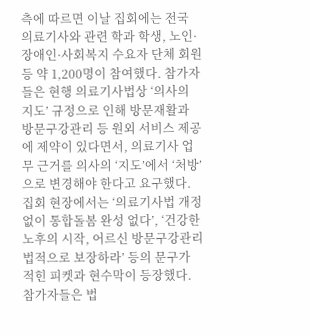측에 따르면 이날 집회에는 전국 의료기사와 관련 학과 학생, 노인·장애인·사회복지 수요자 단체 회원 등 약 1,200명이 참여했다. 참가자들은 현행 의료기사법상 ‘의사의 지도’ 규정으로 인해 방문재활과 방문구강관리 등 원외 서비스 제공에 제약이 있다면서, 의료기사 업무 근거를 의사의 ‘지도’에서 ‘처방’으로 변경해야 한다고 요구했다. 집회 현장에서는 ‘의료기사법 개정 없이 통합돌봄 완성 없다’, ‘건강한 노후의 시작, 어르신 방문구강관리 법적으로 보장하라’ 등의 문구가 적힌 피켓과 현수막이 등장했다. 참가자들은 법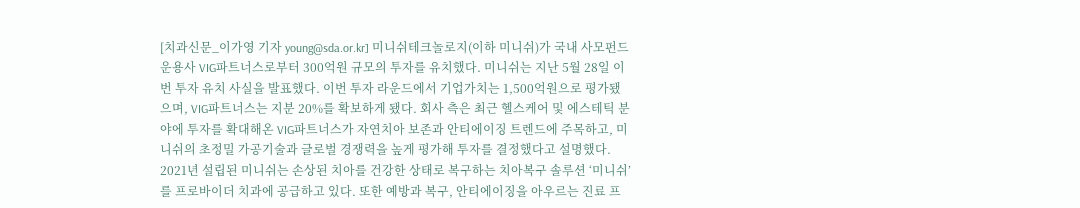[치과신문_이가영 기자 young@sda.or.kr] 미니쉬테크놀로지(이하 미니쉬)가 국내 사모펀드 운용사 VIG파트너스로부터 300억원 규모의 투자를 유치했다. 미니쉬는 지난 5월 28일 이번 투자 유치 사실을 발표했다. 이번 투자 라운드에서 기업가치는 1,500억원으로 평가됐으며, VIG파트너스는 지분 20%를 확보하게 됐다. 회사 측은 최근 헬스케어 및 에스테틱 분야에 투자를 확대해온 VIG파트너스가 자연치아 보존과 안티에이징 트렌드에 주목하고, 미니쉬의 초정밀 가공기술과 글로벌 경쟁력을 높게 평가해 투자를 결정했다고 설명했다. 2021년 설립된 미니쉬는 손상된 치아를 건강한 상태로 복구하는 치아복구 솔루션 ‘미니쉬’를 프로바이더 치과에 공급하고 있다. 또한 예방과 복구, 안티에이징을 아우르는 진료 프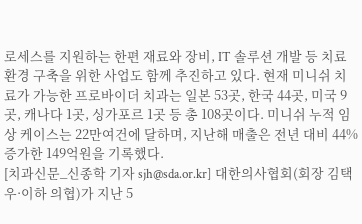로세스를 지원하는 한편 재료와 장비, IT 솔루션 개발 등 치료 환경 구축을 위한 사업도 함께 추진하고 있다. 현재 미니쉬 치료가 가능한 프로바이더 치과는 일본 53곳, 한국 44곳, 미국 9곳, 캐나다 1곳, 싱가포르 1곳 등 총 108곳이다. 미니쉬 누적 임상 케이스는 22만여건에 달하며, 지난해 매출은 전년 대비 44% 증가한 149억원을 기록했다.
[치과신문_신종학 기자 sjh@sda.or.kr] 대한의사협회(회장 김택우·이하 의협)가 지난 5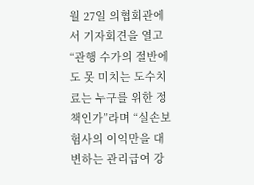월 27일 의협회관에서 기자회견을 열고 “관행 수가의 절반에도 못 미치는 도수치료는 누구를 위한 정책인가”라며 “실손보험사의 이익만을 대변하는 관리급여 강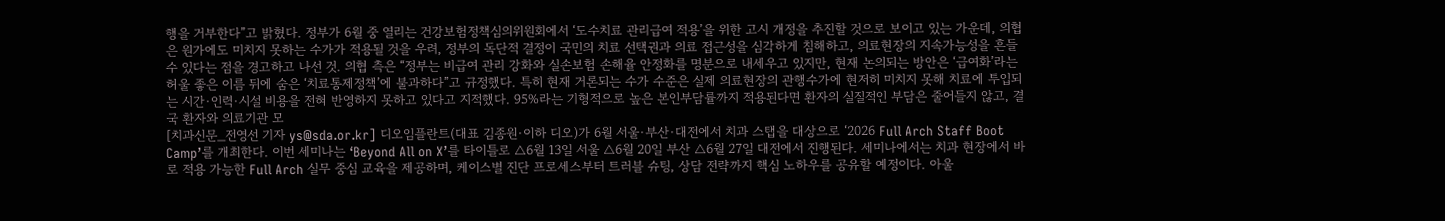행을 거부한다”고 밝혔다. 정부가 6월 중 열리는 건강보험정책심의위원회에서 ‘도수치료 관리급여 적용’을 위한 고시 개정을 추진할 것으로 보이고 있는 가운데, 의협은 원가에도 미치지 못하는 수가가 적용될 것을 우려, 정부의 독단적 결정이 국민의 치료 선택권과 의료 접근성을 심각하게 침해하고, 의료현장의 지속가능성을 흔들 수 있다는 점을 경고하고 나선 것. 의협 측은 “정부는 비급여 관리 강화와 실손보험 손해율 안정화를 명분으로 내세우고 있지만, 현재 논의되는 방안은 ‘급여화’라는 허울 좋은 이름 뒤에 숨은 ‘치료통제정책’에 불과하다”고 규정했다. 특히 현재 거론되는 수가 수준은 실제 의료현장의 관행수가에 현저히 미치지 못해 치료에 투입되는 시간·인력·시설 비용을 전혀 반영하지 못하고 있다고 지적했다. 95%라는 기형적으로 높은 본인부담률까지 적용된다면 환자의 실질적인 부담은 줄어들지 않고, 결국 환자와 의료기관 모
[치과신문_전영선 기자 ys@sda.or.kr] 디오임플란트(대표 김종원·이하 디오)가 6월 서울·부산·대전에서 치과 스탭을 대상으로 ‘2026 Full Arch Staff Boot Camp’를 개최한다. 이번 세미나는 ‘Beyond All on X’를 타이틀로 △6월 13일 서울 △6월 20일 부산 △6월 27일 대전에서 진행된다. 세미나에서는 치과 현장에서 바로 적용 가능한 Full Arch 실무 중심 교육을 제공하며, 케이스별 진단 프로세스부터 트러블 슈팅, 상담 전략까지 핵심 노하우를 공유할 예정이다. 아울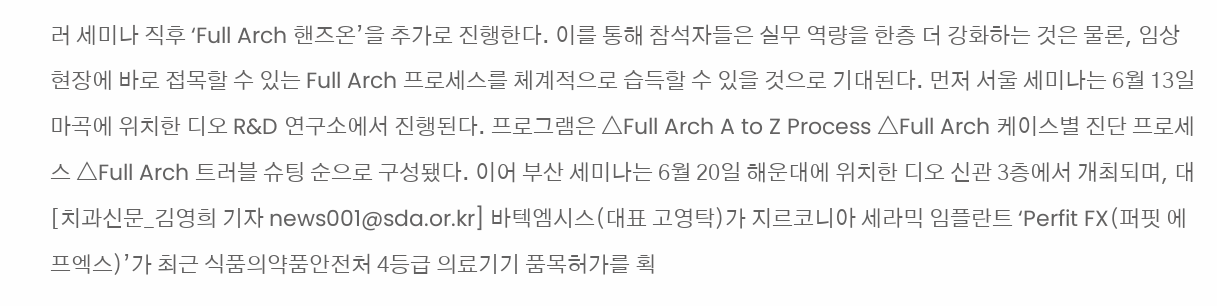러 세미나 직후 ‘Full Arch 핸즈온’을 추가로 진행한다. 이를 통해 참석자들은 실무 역량을 한층 더 강화하는 것은 물론, 임상 현장에 바로 접목할 수 있는 Full Arch 프로세스를 체계적으로 습득할 수 있을 것으로 기대된다. 먼저 서울 세미나는 6월 13일 마곡에 위치한 디오 R&D 연구소에서 진행된다. 프로그램은 △Full Arch A to Z Process △Full Arch 케이스별 진단 프로세스 △Full Arch 트러블 슈팅 순으로 구성됐다. 이어 부산 세미나는 6월 20일 해운대에 위치한 디오 신관 3층에서 개최되며, 대
[치과신문_김영희 기자 news001@sda.or.kr] 바텍엠시스(대표 고영탁)가 지르코니아 세라믹 임플란트 ‘Perfit FX(퍼핏 에프엑스)’가 최근 식품의약품안전처 4등급 의료기기 품목허가를 획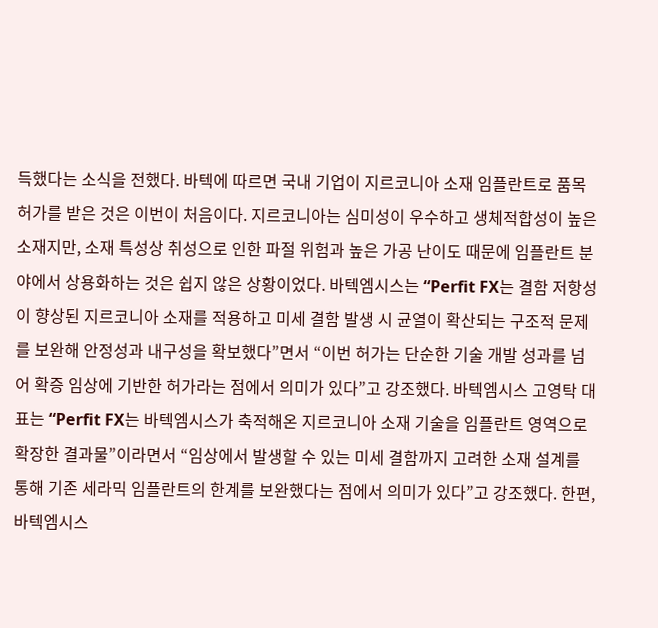득했다는 소식을 전했다. 바텍에 따르면 국내 기업이 지르코니아 소재 임플란트로 품목허가를 받은 것은 이번이 처음이다. 지르코니아는 심미성이 우수하고 생체적합성이 높은 소재지만, 소재 특성상 취성으로 인한 파절 위험과 높은 가공 난이도 때문에 임플란트 분야에서 상용화하는 것은 쉽지 않은 상황이었다. 바텍엠시스는 “Perfit FX는 결함 저항성이 향상된 지르코니아 소재를 적용하고 미세 결함 발생 시 균열이 확산되는 구조적 문제를 보완해 안정성과 내구성을 확보했다”면서 “이번 허가는 단순한 기술 개발 성과를 넘어 확증 임상에 기반한 허가라는 점에서 의미가 있다”고 강조했다. 바텍엠시스 고영탁 대표는 “Perfit FX는 바텍엠시스가 축적해온 지르코니아 소재 기술을 임플란트 영역으로 확장한 결과물”이라면서 “임상에서 발생할 수 있는 미세 결함까지 고려한 소재 설계를 통해 기존 세라믹 임플란트의 한계를 보완했다는 점에서 의미가 있다”고 강조했다. 한편, 바텍엠시스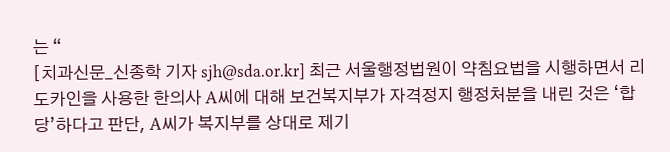는 “
[치과신문_신종학 기자 sjh@sda.or.kr] 최근 서울행정법원이 약침요법을 시행하면서 리도카인을 사용한 한의사 A씨에 대해 보건복지부가 자격정지 행정처분을 내린 것은 ‘합당’하다고 판단, A씨가 복지부를 상대로 제기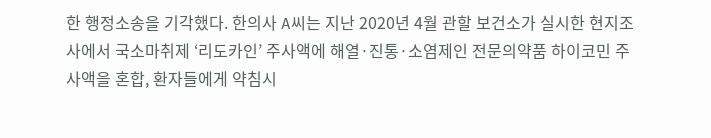한 행정소송을 기각했다. 한의사 A씨는 지난 2020년 4월 관할 보건소가 실시한 현지조사에서 국소마취제 ‘리도카인’ 주사액에 해열·진통·소염제인 전문의약품 하이코민 주사액을 혼합, 환자들에게 약침시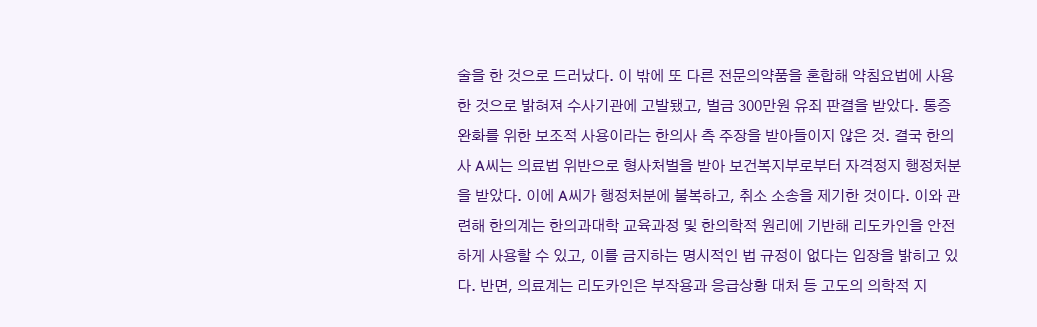술을 한 것으로 드러났다. 이 밖에 또 다른 전문의약품을 혼합해 약침요법에 사용한 것으로 밝혀져 수사기관에 고발됐고, 벌금 300만원 유죄 판결을 받았다. 통증 완화를 위한 보조적 사용이라는 한의사 측 주장을 받아들이지 않은 것. 결국 한의사 A씨는 의료법 위반으로 형사처벌을 받아 보건복지부로부터 자격정지 행정처분을 받았다. 이에 A씨가 행정처분에 불복하고, 취소 소송을 제기한 것이다. 이와 관련해 한의계는 한의과대학 교육과정 및 한의학적 원리에 기반해 리도카인을 안전하게 사용할 수 있고, 이를 금지하는 명시적인 법 규정이 없다는 입장을 밝히고 있다. 반면, 의료계는 리도카인은 부작용과 응급상황 대처 등 고도의 의학적 지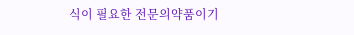식이 필요한 전문의약품이기